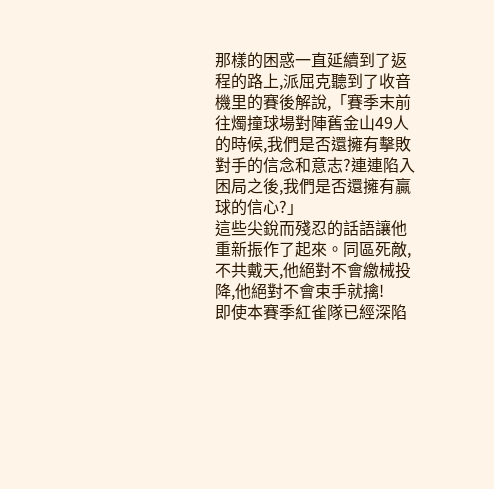那樣的困惑一直延續到了返程的路上,派屈克聽到了收音機里的賽後解說,「賽季末前往燭撞球場對陣舊金山49人的時候,我們是否還擁有擊敗對手的信念和意志?連連陷入困局之後,我們是否還擁有贏球的信心?」
這些尖銳而殘忍的話語讓他重新振作了起來。同區死敵,不共戴天,他絕對不會繳械投降,他絕對不會束手就擒!
即使本賽季紅雀隊已經深陷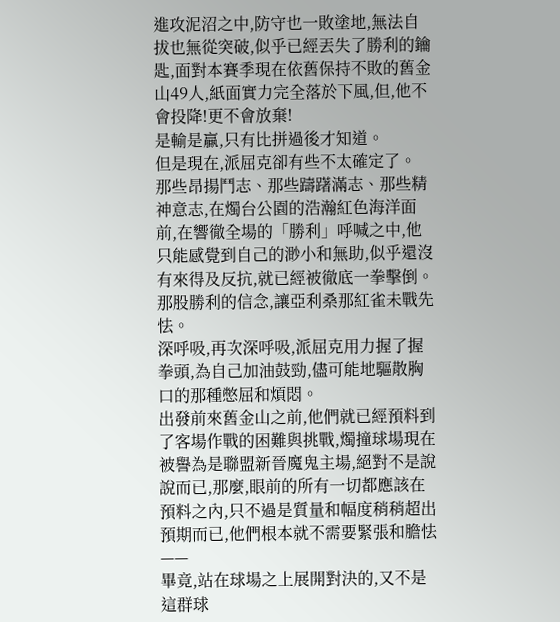進攻泥沼之中,防守也一敗塗地,無法自拔也無從突破,似乎已經丟失了勝利的鑰匙,面對本賽季現在依舊保持不敗的舊金山49人,紙面實力完全落於下風,但,他不會投降!更不會放棄!
是輸是贏,只有比拼過後才知道。
但是現在,派屈克卻有些不太確定了。
那些昂揚鬥志、那些躊躇滿志、那些精神意志,在燭台公園的浩瀚紅色海洋面前,在響徹全場的「勝利」呼喊之中,他只能感覺到自己的渺小和無助,似乎還沒有來得及反抗,就已經被徹底一拳擊倒。
那股勝利的信念,讓亞利桑那紅雀未戰先怯。
深呼吸,再次深呼吸,派屈克用力握了握拳頭,為自己加油鼓勁,儘可能地驅散胸口的那種憋屈和煩悶。
出發前來舊金山之前,他們就已經預料到了客場作戰的困難與挑戰,燭撞球場現在被譽為是聯盟新晉魔鬼主場,絕對不是說說而已,那麼,眼前的所有一切都應該在預料之內,只不過是質量和幅度稍稍超出預期而已,他們根本就不需要緊張和膽怯——
畢竟,站在球場之上展開對決的,又不是這群球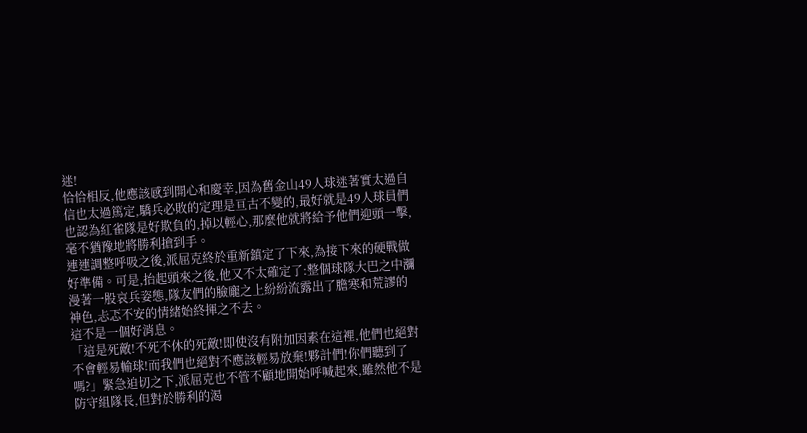迷!
恰恰相反,他應該感到開心和慶幸,因為舊金山49人球迷著實太過自信也太過篤定,驕兵必敗的定理是亘古不變的,最好就是49人球員們也認為紅雀隊是好欺負的,掉以輕心,那麼他就將給予他們迎頭一擊,毫不猶豫地將勝利搶到手。
連連調整呼吸之後,派屈克終於重新鎮定了下來,為接下來的硬戰做好準備。可是,抬起頭來之後,他又不太確定了:整個球隊大巴之中瀰漫著一股哀兵姿態,隊友們的臉龐之上紛紛流露出了膽寒和荒謬的神色,忐忑不安的情緒始終揮之不去。
這不是一個好消息。
「這是死敵!不死不休的死敵!即使沒有附加因素在這裡,他們也絕對不會輕易輸球!而我們也絕對不應該輕易放棄!夥計們!你們聽到了嗎?」緊急迫切之下,派屈克也不管不顧地開始呼喊起來,雖然他不是防守組隊長,但對於勝利的渴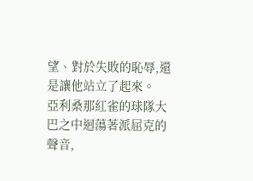望、對於失敗的恥辱,還是讓他站立了起來。
亞利桑那紅雀的球隊大巴之中迴蕩著派屈克的聲音,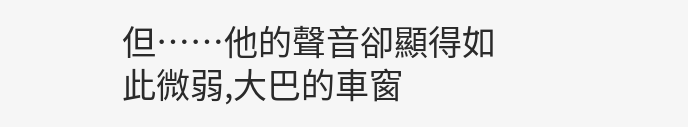但……他的聲音卻顯得如此微弱,大巴的車窗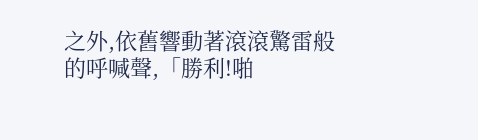之外,依舊響動著滾滾驚雷般的呼喊聲,「勝利!啪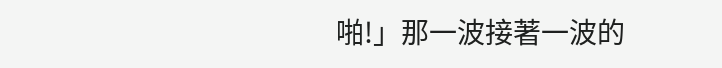啪!」那一波接著一波的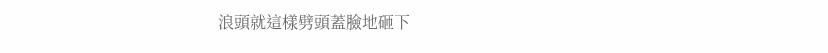浪頭就這樣劈頭蓋臉地砸下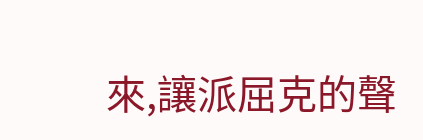來,讓派屈克的聲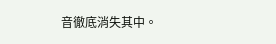音徹底消失其中。